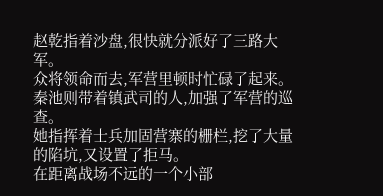赵乾指着沙盘,很快就分派好了三路大军。
众将领命而去,军营里顿时忙碌了起来。
秦池则带着镇武司的人,加强了军营的巡查。
她指挥着士兵加固营寨的栅栏,挖了大量的陷坑,又设置了拒马。
在距离战场不远的一个小部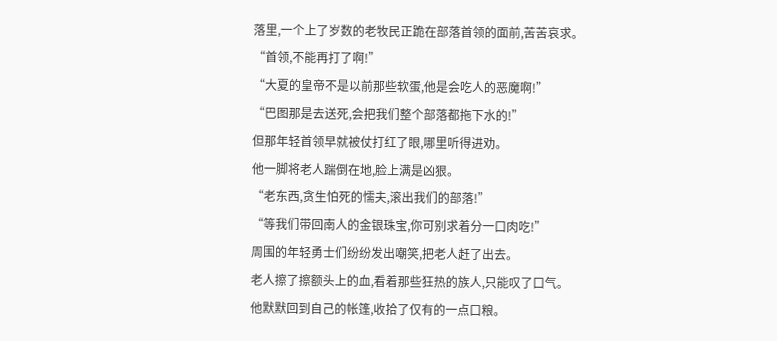落里,一个上了岁数的老牧民正跪在部落首领的面前,苦苦哀求。
“首领,不能再打了啊!”
“大夏的皇帝不是以前那些软蛋,他是会吃人的恶魔啊!”
“巴图那是去送死,会把我们整个部落都拖下水的!”
但那年轻首领早就被仗打红了眼,哪里听得进劝。
他一脚将老人踹倒在地,脸上满是凶狠。
“老东西,贪生怕死的懦夫,滚出我们的部落!”
“等我们带回南人的金银珠宝,你可别求着分一口肉吃!”
周围的年轻勇士们纷纷发出嘲笑,把老人赶了出去。
老人擦了擦额头上的血,看着那些狂热的族人,只能叹了口气。
他默默回到自己的帐篷,收拾了仅有的一点口粮。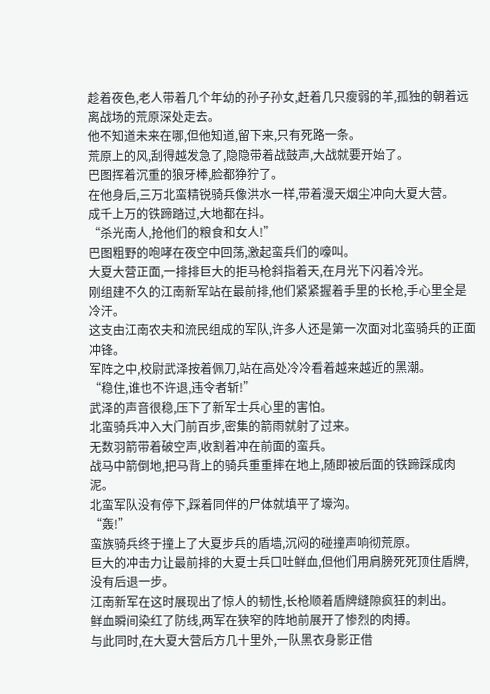趁着夜色,老人带着几个年幼的孙子孙女,赶着几只瘦弱的羊,孤独的朝着远离战场的荒原深处走去。
他不知道未来在哪,但他知道,留下来,只有死路一条。
荒原上的风,刮得越发急了,隐隐带着战鼓声,大战就要开始了。
巴图挥着沉重的狼牙棒,脸都狰狞了。
在他身后,三万北蛮精锐骑兵像洪水一样,带着漫天烟尘冲向大夏大营。
成千上万的铁蹄踏过,大地都在抖。
“杀光南人,抢他们的粮食和女人!”
巴图粗野的咆哮在夜空中回荡,激起蛮兵们的嚎叫。
大夏大营正面,一排排巨大的拒马枪斜指着天,在月光下闪着冷光。
刚组建不久的江南新军站在最前排,他们紧紧握着手里的长枪,手心里全是冷汗。
这支由江南农夫和流民组成的军队,许多人还是第一次面对北蛮骑兵的正面冲锋。
军阵之中,校尉武泽按着佩刀,站在高处冷冷看着越来越近的黑潮。
“稳住,谁也不许退,违令者斩!”
武泽的声音很稳,压下了新军士兵心里的害怕。
北蛮骑兵冲入大门前百步,密集的箭雨就射了过来。
无数羽箭带着破空声,收割着冲在前面的蛮兵。
战马中箭倒地,把马背上的骑兵重重摔在地上,随即被后面的铁蹄踩成肉泥。
北蛮军队没有停下,踩着同伴的尸体就填平了壕沟。
“轰!”
蛮族骑兵终于撞上了大夏步兵的盾墙,沉闷的碰撞声响彻荒原。
巨大的冲击力让最前排的大夏士兵口吐鲜血,但他们用肩膀死死顶住盾牌,没有后退一步。
江南新军在这时展现出了惊人的韧性,长枪顺着盾牌缝隙疯狂的刺出。
鲜血瞬间染红了防线,两军在狭窄的阵地前展开了惨烈的肉搏。
与此同时,在大夏大营后方几十里外,一队黑衣身影正借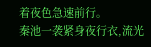着夜色急速前行。
秦池一袭紧身夜行衣,流光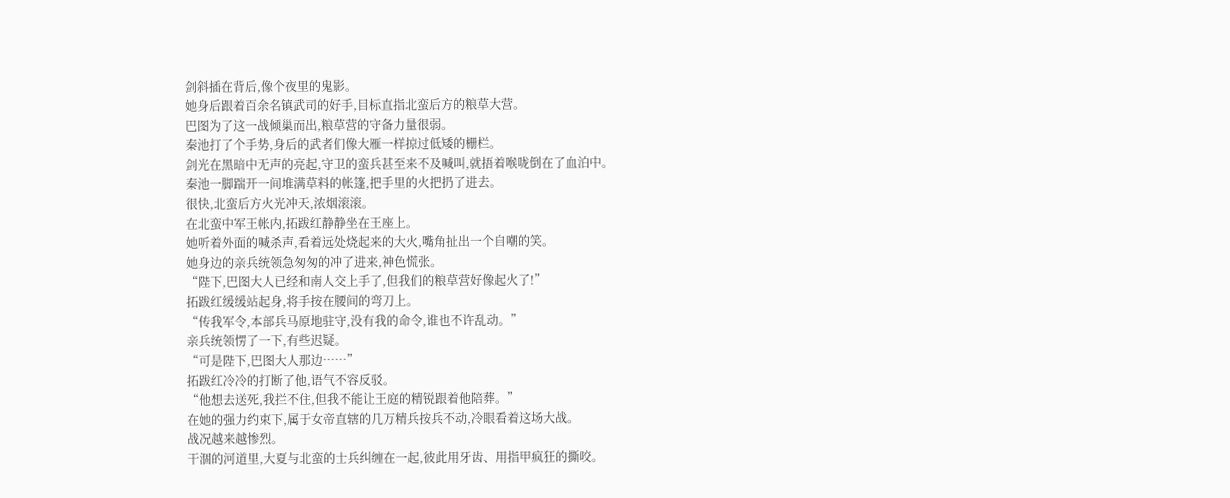剑斜插在背后,像个夜里的鬼影。
她身后跟着百余名镇武司的好手,目标直指北蛮后方的粮草大营。
巴图为了这一战倾巢而出,粮草营的守备力量很弱。
秦池打了个手势,身后的武者们像大雁一样掠过低矮的栅栏。
剑光在黑暗中无声的亮起,守卫的蛮兵甚至来不及喊叫,就捂着喉咙倒在了血泊中。
秦池一脚踹开一间堆满草料的帐篷,把手里的火把扔了进去。
很快,北蛮后方火光冲天,浓烟滚滚。
在北蛮中军王帐内,拓跋红静静坐在王座上。
她听着外面的喊杀声,看着远处烧起来的大火,嘴角扯出一个自嘲的笑。
她身边的亲兵统领急匆匆的冲了进来,神色慌张。
“陛下,巴图大人已经和南人交上手了,但我们的粮草营好像起火了!”
拓跋红缓缓站起身,将手按在腰间的弯刀上。
“传我军令,本部兵马原地驻守,没有我的命令,谁也不许乱动。”
亲兵统领愣了一下,有些迟疑。
“可是陛下,巴图大人那边……”
拓跋红冷冷的打断了他,语气不容反驳。
“他想去送死,我拦不住,但我不能让王庭的精锐跟着他陪葬。”
在她的强力约束下,属于女帝直辖的几万精兵按兵不动,冷眼看着这场大战。
战况越来越惨烈。
干涸的河道里,大夏与北蛮的士兵纠缠在一起,彼此用牙齿、用指甲疯狂的撕咬。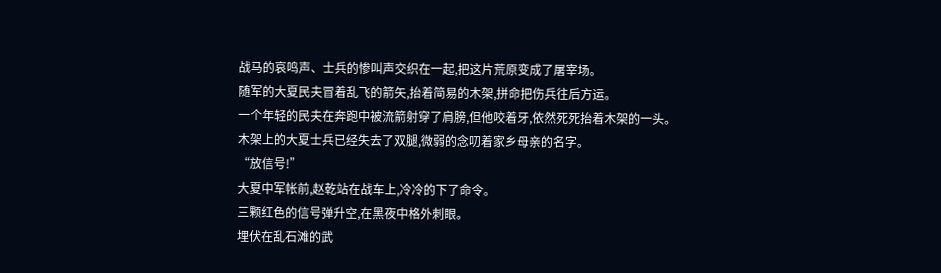战马的哀鸣声、士兵的惨叫声交织在一起,把这片荒原变成了屠宰场。
随军的大夏民夫冒着乱飞的箭矢,抬着简易的木架,拼命把伤兵往后方运。
一个年轻的民夫在奔跑中被流箭射穿了肩膀,但他咬着牙,依然死死抬着木架的一头。
木架上的大夏士兵已经失去了双腿,微弱的念叨着家乡母亲的名字。
“放信号!”
大夏中军帐前,赵乾站在战车上,冷冷的下了命令。
三颗红色的信号弹升空,在黑夜中格外刺眼。
埋伏在乱石滩的武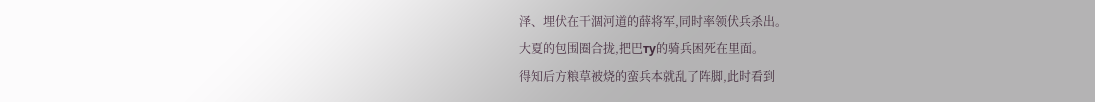泽、埋伏在干涸河道的薛将军,同时率领伏兵杀出。
大夏的包围圈合拢,把巴ту的骑兵困死在里面。
得知后方粮草被烧的蛮兵本就乱了阵脚,此时看到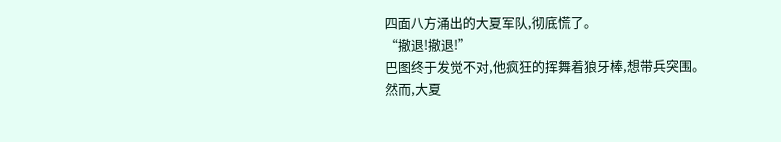四面八方涌出的大夏军队,彻底慌了。
“撤退!撤退!”
巴图终于发觉不对,他疯狂的挥舞着狼牙棒,想带兵突围。
然而,大夏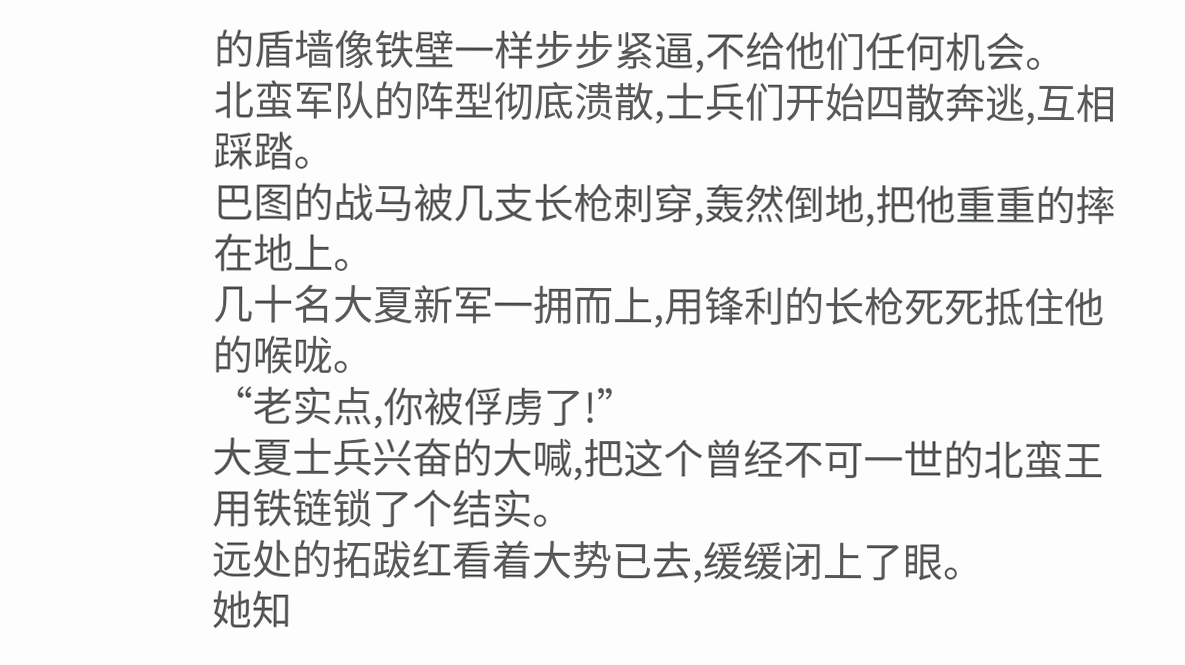的盾墙像铁壁一样步步紧逼,不给他们任何机会。
北蛮军队的阵型彻底溃散,士兵们开始四散奔逃,互相踩踏。
巴图的战马被几支长枪刺穿,轰然倒地,把他重重的摔在地上。
几十名大夏新军一拥而上,用锋利的长枪死死抵住他的喉咙。
“老实点,你被俘虏了!”
大夏士兵兴奋的大喊,把这个曾经不可一世的北蛮王用铁链锁了个结实。
远处的拓跋红看着大势已去,缓缓闭上了眼。
她知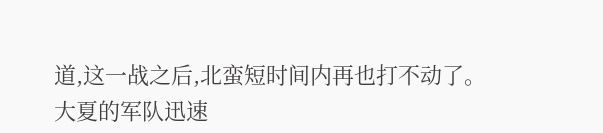道,这一战之后,北蛮短时间内再也打不动了。
大夏的军队迅速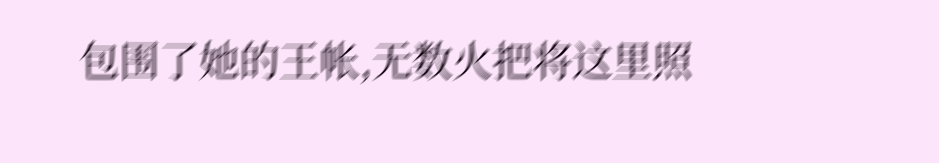包围了她的王帐,无数火把将这里照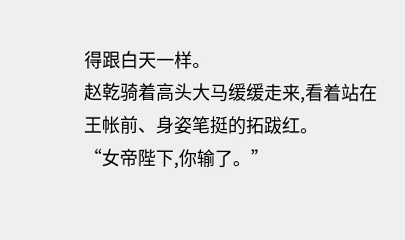得跟白天一样。
赵乾骑着高头大马缓缓走来,看着站在王帐前、身姿笔挺的拓跋红。
“女帝陛下,你输了。”